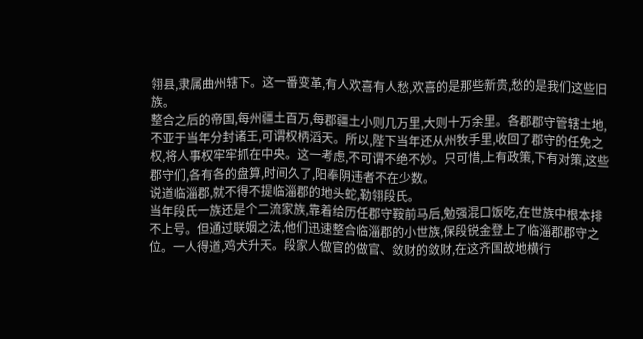翎县,隶属曲州辖下。这一番变革,有人欢喜有人愁,欢喜的是那些新贵,愁的是我们这些旧族。
整合之后的帝国,每州疆土百万,每郡疆土小则几万里,大则十万余里。各郡郡守管辖土地,不亚于当年分封诸王,可谓权柄滔天。所以,陛下当年还从州牧手里,收回了郡守的任免之权,将人事权牢牢抓在中央。这一考虑,不可谓不绝不妙。只可惜,上有政策,下有对策,这些郡守们,各有各的盘算,时间久了,阳奉阴违者不在少数。
说道临淄郡,就不得不提临淄郡的地头蛇,勒翎段氏。
当年段氏一族还是个二流家族,靠着给历任郡守鞍前马后,勉强混口饭吃,在世族中根本排不上号。但通过联姻之法,他们迅速整合临淄郡的小世族,保段锐金登上了临淄郡郡守之位。一人得道,鸡犬升天。段家人做官的做官、敛财的敛财,在这齐国故地横行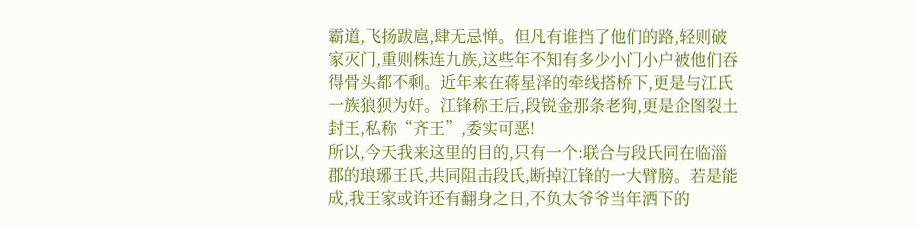霸道,飞扬跋扈,肆无忌惮。但凡有谁挡了他们的路,轻则破家灭门,重则株连九族,这些年不知有多少小门小户被他们吞得骨头都不剩。近年来在蒋星泽的牵线搭桥下,更是与江氏一族狼狈为奸。江锋称王后,段锐金那条老狗,更是企图裂土封王,私称“齐王”,委实可恶!
所以,今天我来这里的目的,只有一个:联合与段氏同在临淄郡的琅琊王氏,共同阻击段氏,断掉江锋的一大臂膀。若是能成,我王家或许还有翻身之日,不负太爷爷当年洒下的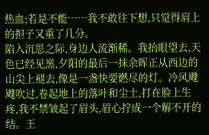热血;若是不能……我不敢往下想,只觉得肩上的担子又重了几分。
陷入沉思之际,身边人流渐稀。我抬眼望去,天色已经见黑,夕阳的最后一抹余晖正从西边的山尖上褪去,像是一盏快要燃尽的灯。冷风飕飕吹过,卷起地上的落叶和尘土,打在脸上生疼,我不禁皱起了眉头,眉心拧成一个解不开的结。王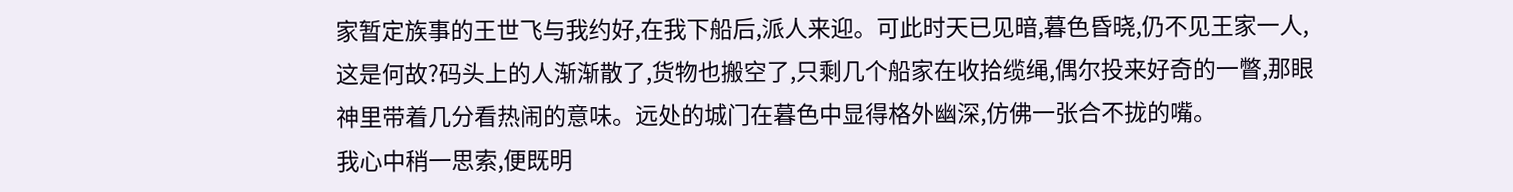家暂定族事的王世飞与我约好,在我下船后,派人来迎。可此时天已见暗,暮色昏晓,仍不见王家一人,这是何故?码头上的人渐渐散了,货物也搬空了,只剩几个船家在收拾缆绳,偶尔投来好奇的一瞥,那眼神里带着几分看热闹的意味。远处的城门在暮色中显得格外幽深,仿佛一张合不拢的嘴。
我心中稍一思索,便既明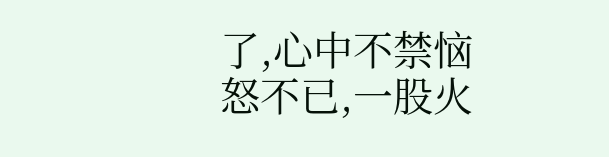了,心中不禁恼怒不已,一股火